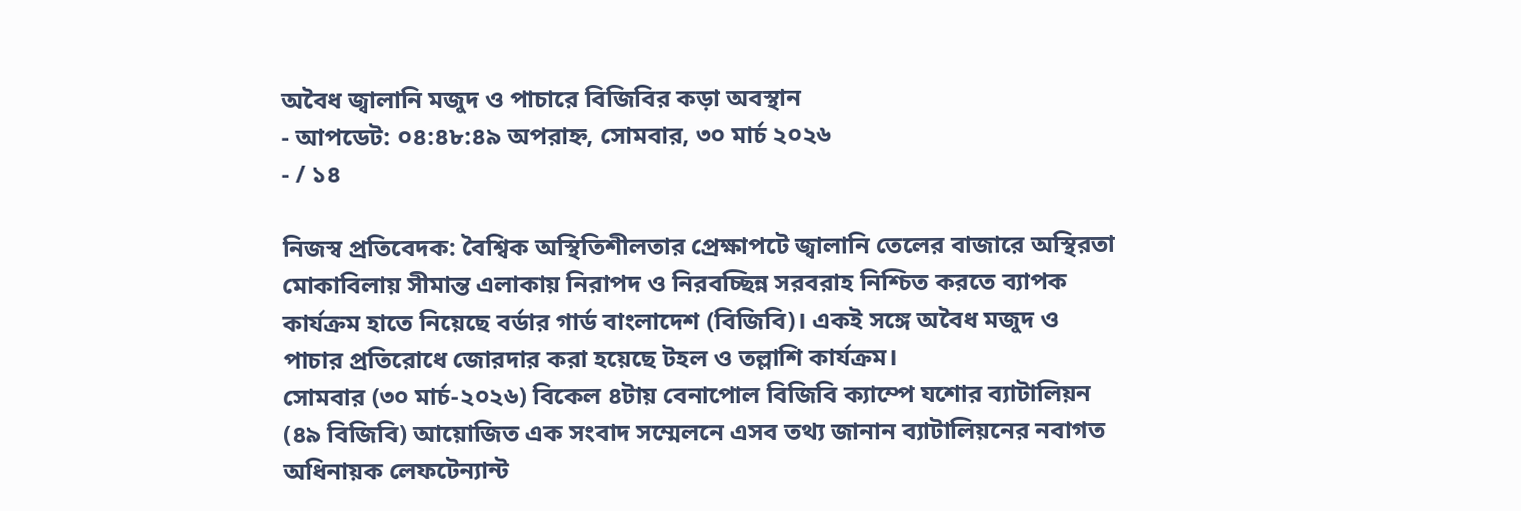অবৈধ জ্বালানি মজুদ ও পাচারে বিজিবির কড়া অবস্থান
- আপডেট: ০৪:৪৮:৪৯ অপরাহ্ন, সোমবার, ৩০ মার্চ ২০২৬
- / ১৪

নিজস্ব প্রতিবেদক: বৈশ্বিক অস্থিতিশীলতার প্রেক্ষাপটে জ্বালানি তেলের বাজারে অস্থিরতা মোকাবিলায় সীমান্ত এলাকায় নিরাপদ ও নিরবচ্ছিন্ন সরবরাহ নিশ্চিত করতে ব্যাপক কার্যক্রম হাতে নিয়েছে বর্ডার গার্ড বাংলাদেশ (বিজিবি)। একই সঙ্গে অবৈধ মজুদ ও পাচার প্রতিরোধে জোরদার করা হয়েছে টহল ও তল্লাশি কার্যক্রম।
সোমবার (৩০ মার্চ-২০২৬) বিকেল ৪টায় বেনাপোল বিজিবি ক্যাম্পে যশোর ব্যাটালিয়ন (৪৯ বিজিবি) আয়োজিত এক সংবাদ সম্মেলনে এসব তথ্য জানান ব্যাটালিয়নের নবাগত অধিনায়ক লেফটেন্যান্ট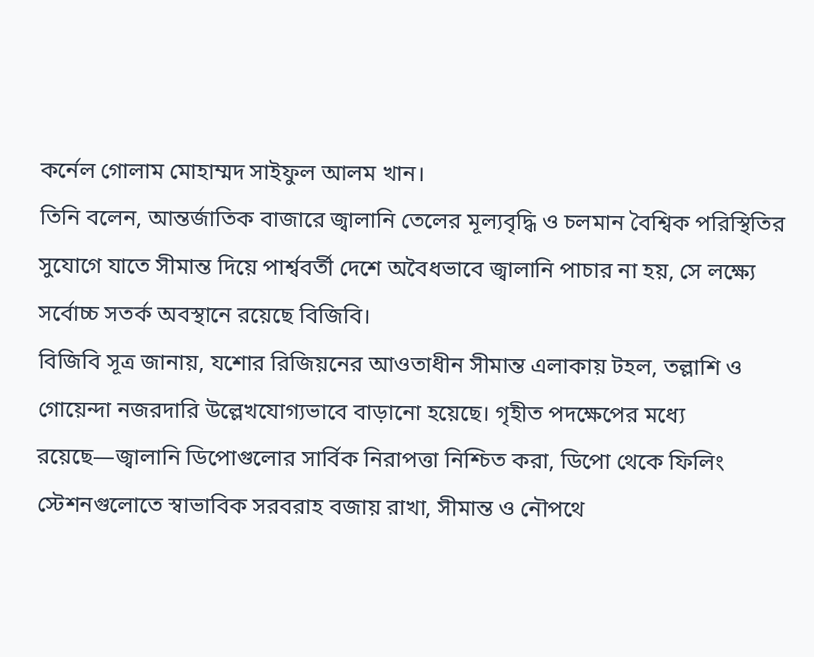কর্নেল গোলাম মোহাম্মদ সাইফুল আলম খান।
তিনি বলেন, আন্তর্জাতিক বাজারে জ্বালানি তেলের মূল্যবৃদ্ধি ও চলমান বৈশ্বিক পরিস্থিতির সুযোগে যাতে সীমান্ত দিয়ে পার্শ্ববর্তী দেশে অবৈধভাবে জ্বালানি পাচার না হয়, সে লক্ষ্যে সর্বোচ্চ সতর্ক অবস্থানে রয়েছে বিজিবি।
বিজিবি সূত্র জানায়, যশোর রিজিয়নের আওতাধীন সীমান্ত এলাকায় টহল, তল্লাশি ও গোয়েন্দা নজরদারি উল্লেখযোগ্যভাবে বাড়ানো হয়েছে। গৃহীত পদক্ষেপের মধ্যে রয়েছে—জ্বালানি ডিপোগুলোর সার্বিক নিরাপত্তা নিশ্চিত করা, ডিপো থেকে ফিলিং স্টেশনগুলোতে স্বাভাবিক সরবরাহ বজায় রাখা, সীমান্ত ও নৌপথে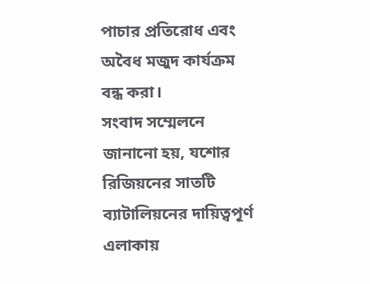পাচার প্রতিরোধ এবং অবৈধ মজুদ কার্যক্রম বন্ধ করা।
সংবাদ সম্মেলনে জানানো হয়, যশোর রিজিয়নের সাতটি ব্যাটালিয়নের দায়িত্বপূর্ণ এলাকায়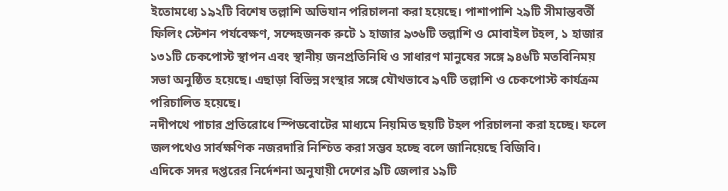ইতোমধ্যে ১৯২টি বিশেষ তল্লাশি অভিযান পরিচালনা করা হয়েছে। পাশাপাশি ২৯টি সীমান্তবর্তী ফিলিং স্টেশন পর্যবেক্ষণ, সন্দেহজনক রুটে ১ হাজার ৯৩৬টি তল্লাশি ও মোবাইল টহল, ১ হাজার ১৩১টি চেকপোস্ট স্থাপন এবং স্থানীয় জনপ্রতিনিধি ও সাধারণ মানুষের সঙ্গে ৯৪৬টি মতবিনিময় সভা অনুষ্ঠিত হয়েছে। এছাড়া বিভিন্ন সংস্থার সঙ্গে যৌথভাবে ৯৭টি তল্লাশি ও চেকপোস্ট কার্যক্রম পরিচালিত হয়েছে।
নদীপথে পাচার প্রতিরোধে স্পিডবোটের মাধ্যমে নিয়মিত ছয়টি টহল পরিচালনা করা হচ্ছে। ফলে জলপথেও সার্বক্ষণিক নজরদারি নিশ্চিত করা সম্ভব হচ্ছে বলে জানিয়েছে বিজিবি।
এদিকে সদর দপ্তরের নির্দেশনা অনুযায়ী দেশের ৯টি জেলার ১৯টি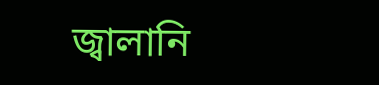জ্বালানি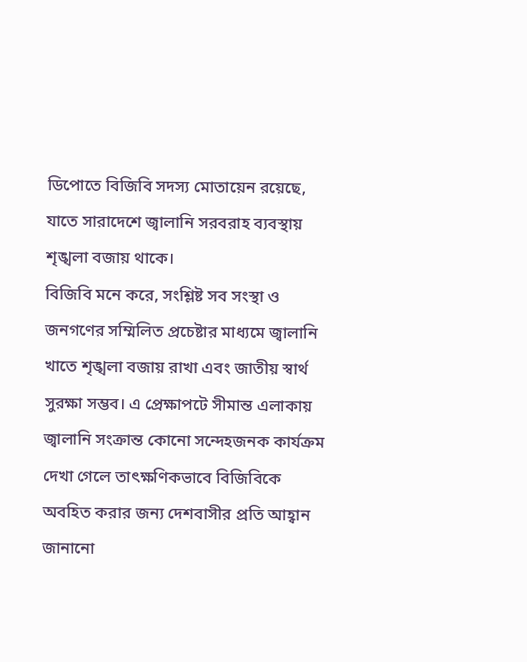ডিপোতে বিজিবি সদস্য মোতায়েন রয়েছে, যাতে সারাদেশে জ্বালানি সরবরাহ ব্যবস্থায় শৃঙ্খলা বজায় থাকে।
বিজিবি মনে করে, সংশ্লিষ্ট সব সংস্থা ও জনগণের সম্মিলিত প্রচেষ্টার মাধ্যমে জ্বালানি খাতে শৃঙ্খলা বজায় রাখা এবং জাতীয় স্বার্থ সুরক্ষা সম্ভব। এ প্রেক্ষাপটে সীমান্ত এলাকায় জ্বালানি সংক্রান্ত কোনো সন্দেহজনক কার্যক্রম দেখা গেলে তাৎক্ষণিকভাবে বিজিবিকে অবহিত করার জন্য দেশবাসীর প্রতি আহ্বান জানানো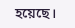হয়েছে।